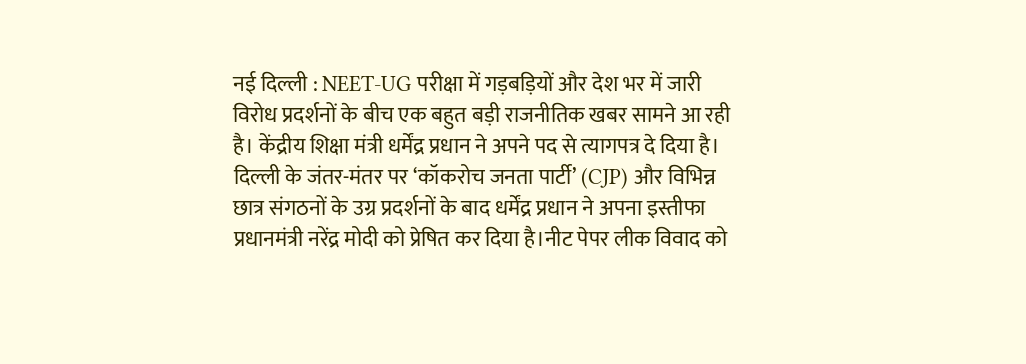नई दिल्ली : NEET-UG परीक्षा में गड़बड़ियों और देश भर में जारी विरोध प्रदर्शनों के बीच एक बहुत बड़ी राजनीतिक खबर सामने आ रही है। केंद्रीय शिक्षा मंत्री धर्मेंद्र प्रधान ने अपने पद से त्यागपत्र दे दिया है। दिल्ली के जंतर-मंतर पर ‘कॉकरोच जनता पार्टी’ (CJP) और विभिन्न छात्र संगठनों के उग्र प्रदर्शनों के बाद धर्मेंद्र प्रधान ने अपना इस्तीफा प्रधानमंत्री नरेंद्र मोदी को प्रेषित कर दिया है।नीट पेपर लीक विवाद को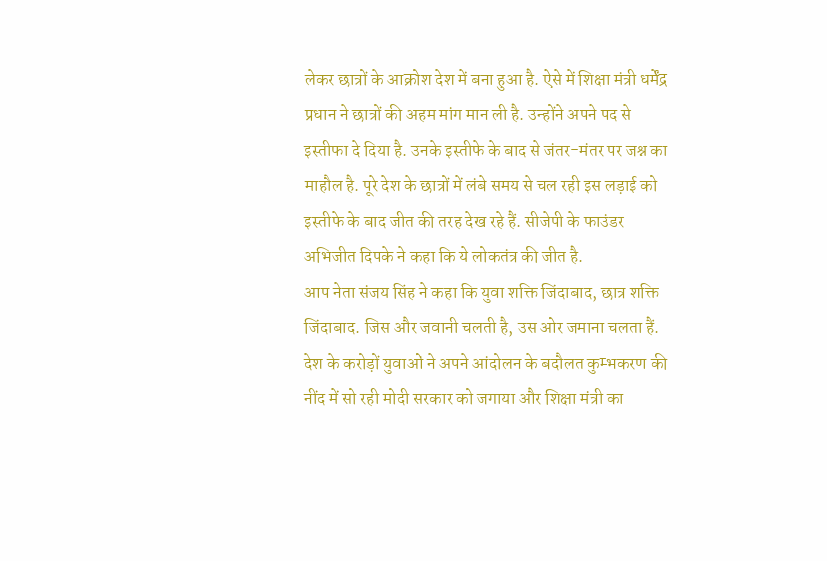लेकर छात्रों के आक्रोश देश में बना हुआ है. ऐसे में शिक्षा मंत्री धर्मेंद्र प्रधान ने छात्रों की अहम मांग मान ली है. उन्होंने अपने पद से इस्तीफा दे दिया है. उनके इस्तीफे के बाद से जंतर-मंतर पर जश्न का माहौल है. पूरे देश के छात्रों में लंबे समय से चल रही इस लड़ाई को इस्तीफे के बाद जीत की तरह देख रहे हैं. सीजेपी के फाउंडर अभिजीत दिपके ने कहा कि ये लोकतंत्र की जीत है.
आप नेता संजय सिंह ने कहा कि युवा शक्ति जिंदाबाद, छात्र शक्ति जिंदाबाद. जिस और जवानी चलती है, उस ओर जमाना चलता हैं. देश के करोड़ों युवाओं ने अपने आंदोलन के बदौलत कुम्भकरण की नींद में सो रही मोदी सरकार को जगाया और शिक्षा मंत्री का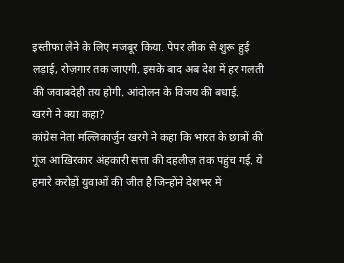इस्तीफा लेने के लिए मजबूर किया. पेपर लीक से शुरू हुई लड़ाई, रोज़गार तक जाएगी. इसके बाद अब देश में हर गलती की जवाबदेही तय होगी. आंदोलन के विजय की बधाई.
खरगे ने क्या कहा?
कांग्रेस नेता मल्लिकार्जुन खरगे ने कहा कि भारत के छात्रों की गूंज आख़िरकार अंहकारी सत्ता की दहलीज़ तक पहुंच गई. ये हमारे करोड़ों युवाओं की जीत है जिन्होंने देशभर में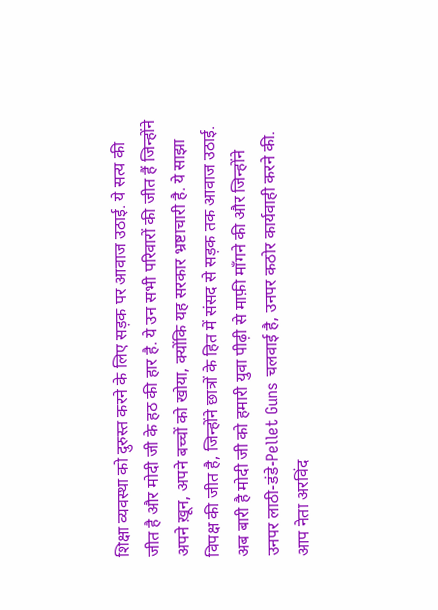शिक्षा व्यवस्था को दुरुस्त करने के लिए सड़क पर आवाज उठाई. ये सत्य की जीत है और मोदी जी के हठ की हार है. ये उन सभी परिवारों की जीत हैं जिन्होंने अपने ख़ून, अपने बच्चों को खोया, क्योंकि यह सरकार भ्रष्टाचारी है. ये साझा विपक्ष की जीत है, जिन्होंने छात्रों के हित में संसद से सड़क तक आवाज उठाई. अब बारी है मोदी जी को हमारी युवा पीढ़ी से माफ़ी माँगने की और जिन्होंने उनपर लाठी-डंडे-Pellet Guns चलवाई है, उनपर कठोर कार्यवाही करने की.
आप नेता अरविंद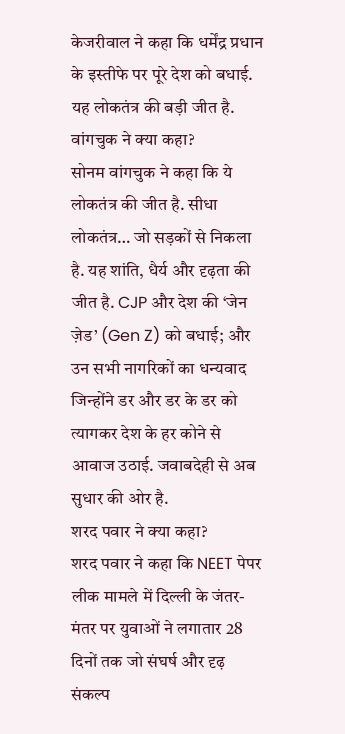केजरीवाल ने कहा कि धर्मेंद्र प्रधान के इस्तीफे पर पूरे देश को बधाई. यह लोकतंत्र की बड़ी जीत है.
वांगचुक ने क्या कहा?
सोनम वांगचुक ने कहा कि ये लोकतंत्र की जीत है. सीधा लोकतंत्र… जो सड़कों से निकला है. यह शांति, धैर्य और दृढ़ता की जीत है. CJP और देश की ‘जेन ज़ेड’ (Gen Z) को बधाई; और उन सभी नागरिकों का धन्यवाद जिन्होंने डर और डर के डर को त्यागकर देश के हर कोने से आवाज उठाई. जवाबदेही से अब सुधार की ओर है.
शरद पवार ने क्या कहा?
शरद पवार ने कहा कि NEET पेपर लीक मामले में दिल्ली के जंतर-मंतर पर युवाओं ने लगातार 28 दिनों तक जो संघर्ष और दृढ़ संकल्प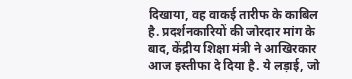दिखाया, वह वाकई तारीफ के काबिल है. प्रदर्शनकारियों की जोरदार मांग के बाद, केंद्रीय शिक्षा मंत्री ने आखिरकार आज इस्तीफा दे दिया है. ये लड़ाई, जो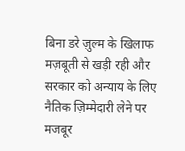बिना डरे ज़ुल्म के खिलाफ मज़बूती से खड़ी रही और सरकार को अन्याय के लिए नैतिक ज़िम्मेदारी लेने पर मजबूर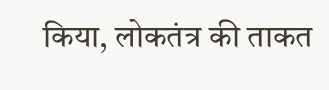किया, लोकतंत्र की ताकत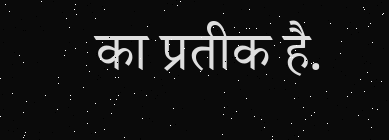का प्रतीक है.